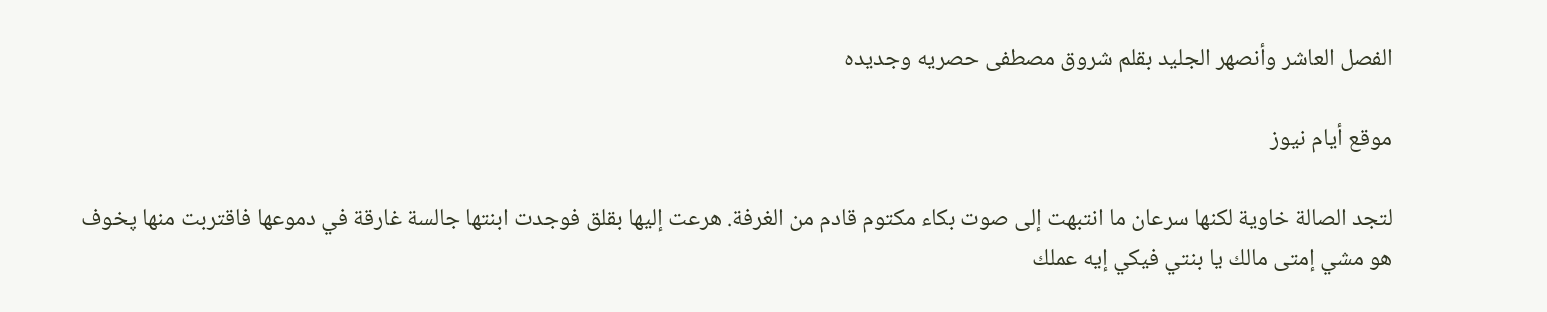الفصل العاشر وأنصهر الجليد بقلم شروق مصطفى حصريه وجديده

موقع أيام نيوز

لتجد الصالة خاوية لكنها سرعان ما انتبهت إلى صوت بكاء مكتوم قادم من الغرفة. هرعت إليها بقلق فوجدت ابنتها جالسة غارقة في دموعها فاقتربت منها پخوف
هو مشي إمتى مالك يا بنتي فيكي إيه عملك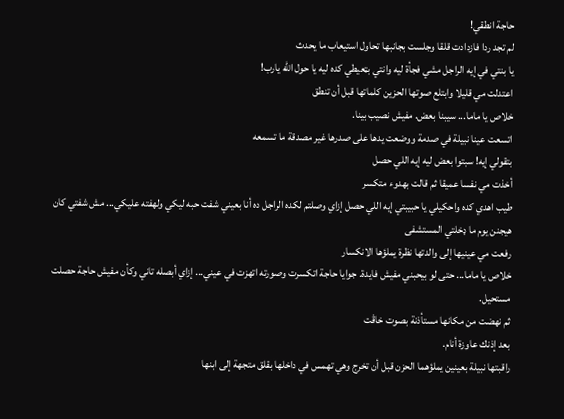حاجة انطقي!
لم تجد ردا فازدادت قلقا وجلست بجانبها تحاول استيعاب ما يحدث
يا بنتي في إيه الراجل مشي فجأة ليه وانتي بټعيطي كده ليه يا حول الله يارب!
اعتدلت مي قليلا وابتلع صوتها الحزين كلماتها قبل أن تنطق
خلاص يا ماما... سيبنا بعض. مفيش نصيب بينا.
اتسعت عينا نبيلة في صدمة ووضعت يدها على صدرها غير مصدقة ما تسمعه
بتقولي إيه! سبتوا بعض ليه إيه اللي حصل
أخذت مي نفسا عميقا ثم قالت بهدوء متكسر
طيب اهدي كده واحكيلي يا حبيبتي إيه اللي حصل إزاي وصلتم لكده الراجل ده أنا بعيني شفت حبه ليكي ولهفته عليكي... مش شفتي كان هيجنن يوم ما ډخلتي المستشفى
رفعت مي عينيها إلى والدتها نظرة يملؤها الانكسار
خلاص يا ماما... حتى لو بيحبني مفيش فايدة. جوايا حاجة اتكسرت وصورته اتهزت في عيني... إزاي أبصله تاني وكأن مفيش حاجة حصلت مستحيل.
ثم نهضت من مكانها مستأذنة بصوت خاڤت
بعد إذنك عاوزة أنام.
راقبتها نبيلة بعينين يملؤهما الحزن قبل أن تخرج وهي تهمس في داخلها بقلق متجهة إلى ابنها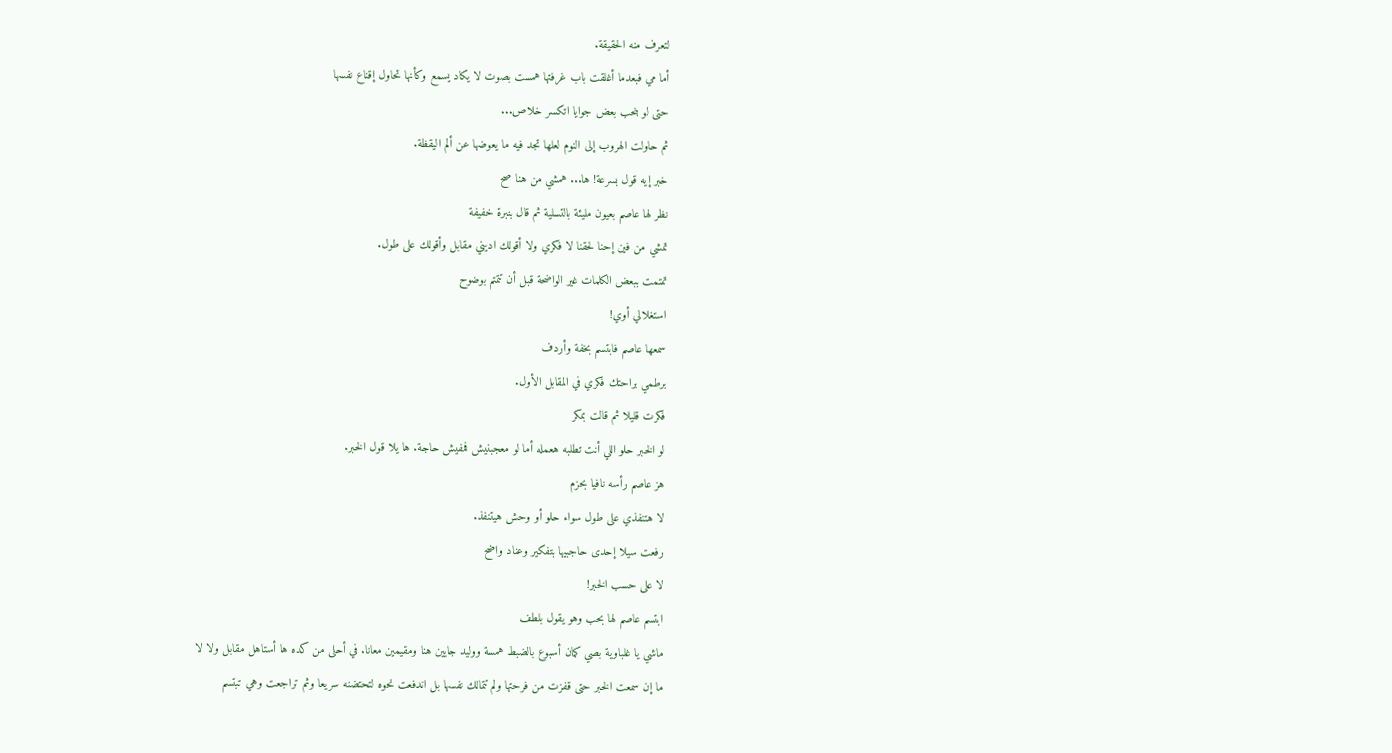لتعرف منه الحقيقة.
أما مي فبعدما أغلقت باب غرفتها همست بصوت لا يكاد يسمع وكأنها تحاول إقناع نفسها
حتى لو بنحب بعض جوايا اتكسر خلاص...
ثم حاولت الهروب إلى النوم لعلها تجد فيه ما يعوضها عن ألم اليقظة.
خبر إيه قول بسرعة! ها... همشي من هنا صح
نظر لها عاصم بعيون مليئة بالتسلية ثم قال بنبرة خفيفة
تمشي من فين إحنا لحقنا لا فكري ولا أقولك اديني مقابل وأقولك على طول.
تمتمت ببعض الكلمات غير الواضحة قبل أن تتمتم بوضوح
استغلالي أوي!
سمعها عاصم فابتسم بخفة وأردف
برطمي براحتك فكري في المقابل الأول.
فكرت قليلا ثم قالت بمكر
لو الخبر حلو اللي أنت تطلبه هعمله أما لو معجبنيش فمفيش حاجة. ها يلا قول الخبر.
هز عاصم رأسه نافيا بحزم
لا هتنفذي على طول سواء حلو أو وحش هيتنفذ.
رفعت سيلا إحدى حاجبيها بتفكير وعناد واضح
لا على حسب الخبر!
ابتسم عاصم لها بحب وهو يقول بلطف
ماشي يا غلباوية بصي كمان أسبوع بالضبط همسة ووليد جايين هنا ومقيمين معانا. في أحلى من كده ها أستاهل مقابل ولا لا
ما إن سمعت الخبر حتى قفزت من فرحتها ولم تتمالك نفسها بل اندفعت نحوه لتحتضنه سريعا وثم تراجعت وهي تبتسم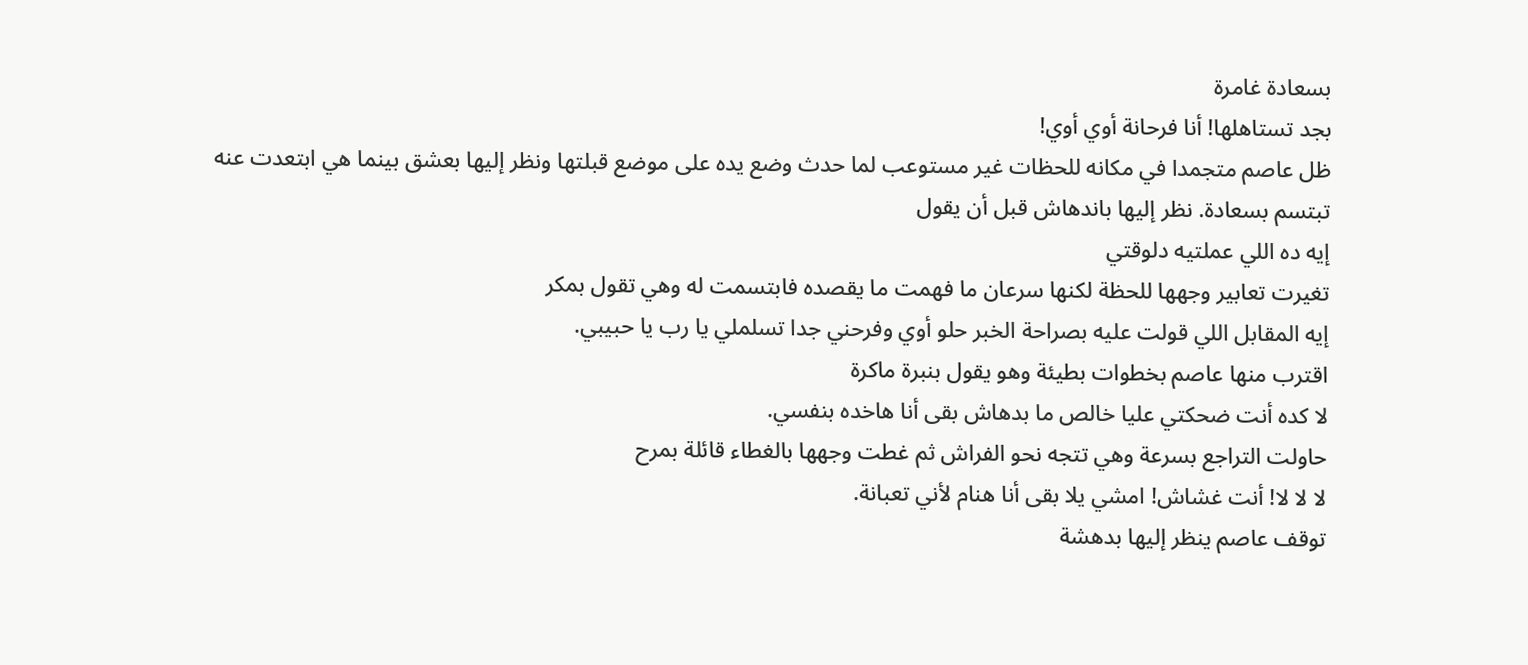بسعادة غامرة
بجد تستاهلها! أنا فرحانة أوي أوي!
ظل عاصم متجمدا في مكانه للحظات غير مستوعب لما حدث وضع يده على موضع قبلتها ونظر إليها بعشق بينما هي ابتعدت عنه تبتسم بسعادة. نظر إليها باندهاش قبل أن يقول
إيه ده اللي عملتيه دلوقتي
تغيرت تعابير وجهها للحظة لكنها سرعان ما فهمت ما يقصده فابتسمت له وهي تقول بمكر
إيه المقابل اللي قولت عليه بصراحة الخبر حلو أوي وفرحني جدا تسلملي يا رب يا حبيبي.
اقترب منها عاصم بخطوات بطيئة وهو يقول بنبرة ماكرة
لا كده أنت ضحكتي عليا خالص ما بدهاش بقى أنا هاخده بنفسي.
حاولت التراجع بسرعة وهي تتجه نحو الفراش ثم غطت وجهها بالغطاء قائلة بمرح
لا لا لا! أنت غشاش! امشي يلا بقى أنا هنام لأني تعبانة.
توقف عاصم ينظر إليها بدهشة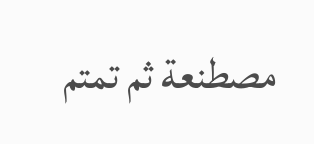مصطنعة ثم تمتم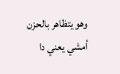وهو يتظاهر بالحزن
أمشي يعني دا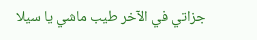جزاتي في الآخر طيب ماشي يا سيلا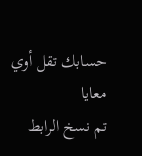حسابك تقل أوي معايا
تم نسخ الرابط